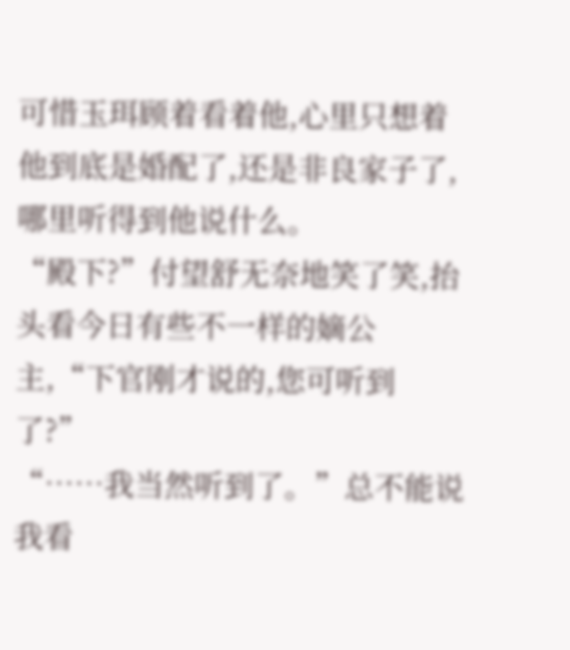可惜玉珥顾着看着他,心里只想着他到底是婚配了,还是非良家子了,哪里听得到他说什么。
“殿下?”付望舒无奈地笑了笑,抬头看今日有些不一样的嫡公主,“下官刚才说的,您可听到了?”
“……我当然听到了。”总不能说我看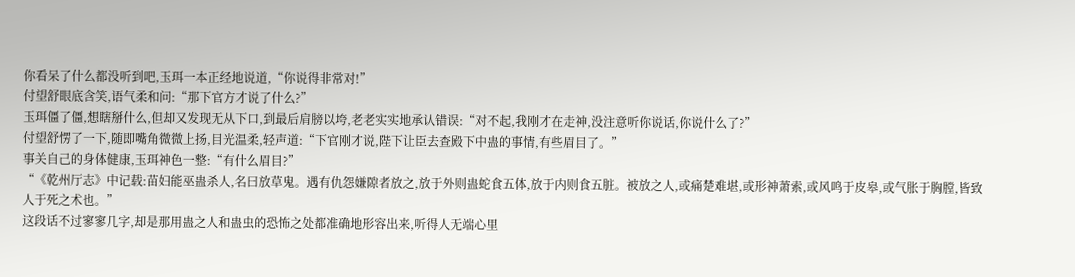你看呆了什么都没听到吧,玉珥一本正经地说道,“你说得非常对!”
付望舒眼底含笑,语气柔和问:“那下官方才说了什么?”
玉珥僵了僵,想瞎掰什么,但却又发现无从下口,到最后肩膀以垮,老老实实地承认错误:“对不起,我刚才在走神,没注意听你说话,你说什么了?”
付望舒愣了一下,随即嘴角微微上扬,目光温柔,轻声道:“下官刚才说,陛下让臣去查殿下中蛊的事情,有些眉目了。”
事关自己的身体健康,玉珥神色一整:“有什么眉目?”
“《乾州厅志》中记载:苗妇能巫蛊杀人,名曰放草鬼。遇有仇怨嫌隙者放之,放于外则蛊蛇食五体,放于内则食五脏。被放之人,或痛楚难堪,或形神萧索,或风鸣于皮皋,或气胀于胸膛,皆致人于死之术也。”
这段话不过寥寥几字,却是那用蛊之人和蛊虫的恐怖之处都准确地形容出来,听得人无端心里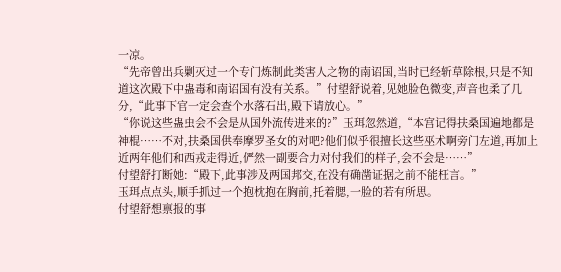一凉。
“先帝曾出兵剿灭过一个专门炼制此类害人之物的南诏国,当时已经斩草除根,只是不知道这次殿下中蛊毒和南诏国有没有关系。”付望舒说着,见她脸色微变,声音也柔了几分,“此事下官一定会查个水落石出,殿下请放心。”
“你说这些蛊虫会不会是从国外流传进来的?”玉珥忽然道,“本宫记得扶桑国遍地都是神棍……不对,扶桑国供奉摩罗圣女的对吧?他们似乎很擅长这些巫术啊旁门左道,再加上近两年他们和西戎走得近,俨然一副要合力对付我们的样子,会不会是……”
付望舒打断她:“殿下,此事涉及两国邦交,在没有确凿证据之前不能枉言。”
玉珥点点头,顺手抓过一个抱枕抱在胸前,托着腮,一脸的若有所思。
付望舒想禀报的事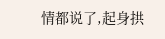情都说了,起身拱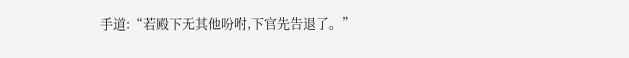手道:“若殿下无其他吩咐,下官先告退了。”